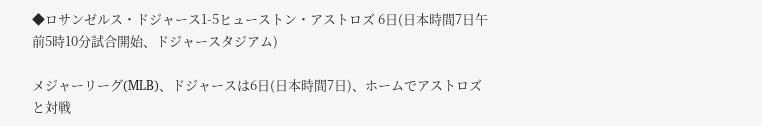◆ロサンゼルス・ドジャース1-5ヒューストン・アストロズ 6日(日本時間7日午前5時10分試合開始、ドジャースタジアム)

メジャーリーグ(MLB)、ドジャースは6日(日本時間7日)、ホームでアストロズと対戦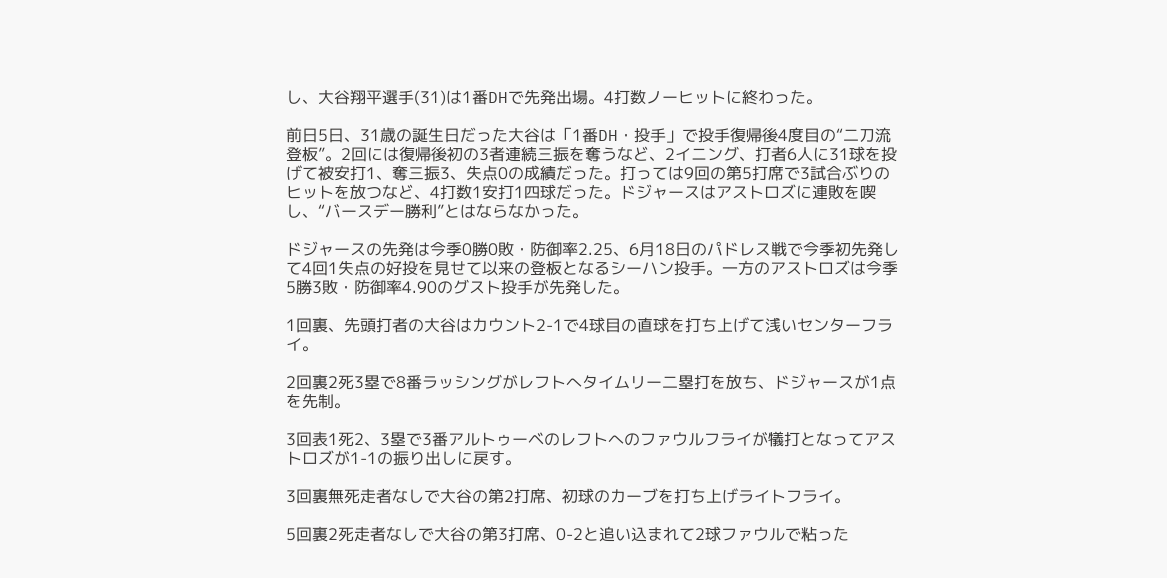し、大谷翔平選手(31)は1番DHで先発出場。4打数ノーヒットに終わった。

前日5日、31歳の誕生日だった大谷は「1番DH・投手」で投手復帰後4度目の“二刀流登板”。2回には復帰後初の3者連続三振を奪うなど、2イニング、打者6人に31球を投げて被安打1、奪三振3、失点0の成績だった。打っては9回の第5打席で3試合ぶりのヒットを放つなど、4打数1安打1四球だった。ドジャースはアストロズに連敗を喫し、“バースデー勝利”とはならなかった。

ドジャースの先発は今季0勝0敗・防御率2.25、6月18日のパドレス戦で今季初先発して4回1失点の好投を見せて以来の登板となるシーハン投手。一方のアストロズは今季5勝3敗・防御率4.90のグスト投手が先発した。

1回裏、先頭打者の大谷はカウント2-1で4球目の直球を打ち上げて浅いセンターフライ。

2回裏2死3塁で8番ラッシングがレフトへタイムリー二塁打を放ち、ドジャースが1点を先制。

3回表1死2、3塁で3番アルトゥーベのレフトへのファウルフライが犠打となってアストロズが1-1の振り出しに戻す。

3回裏無死走者なしで大谷の第2打席、初球のカーブを打ち上げライトフライ。

5回裏2死走者なしで大谷の第3打席、0-2と追い込まれて2球ファウルで粘った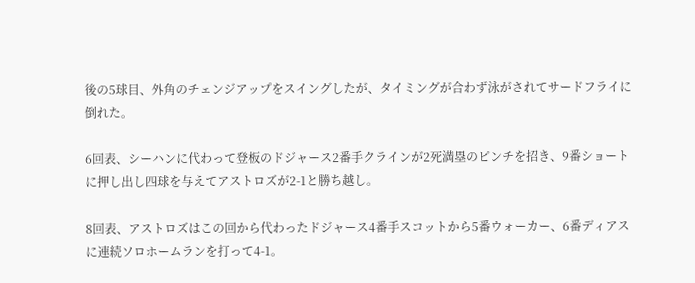後の5球目、外角のチェンジアップをスイングしたが、タイミングが合わず泳がされてサードフライに倒れた。

6回表、シーハンに代わって登板のドジャース2番手クラインが2死満塁のピンチを招き、9番ショートに押し出し四球を与えてアストロズが2-1と勝ち越し。

8回表、アストロズはこの回から代わったドジャース4番手スコットから5番ウォーカー、6番ディアスに連続ソロホームランを打って4-1。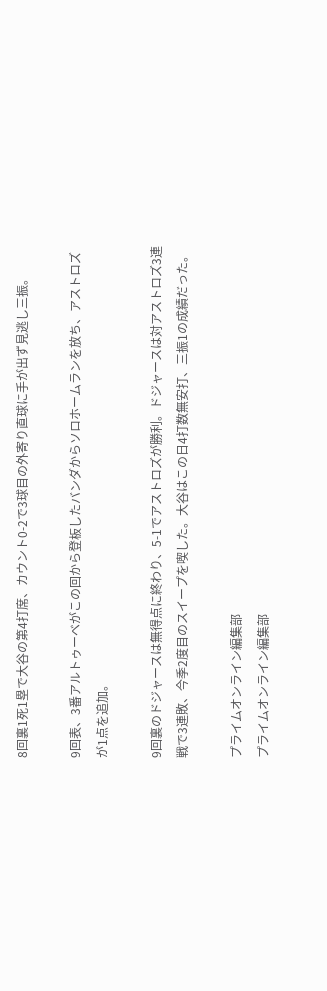8回裏1死1塁で大谷の第4打席、カウント0-2で3球目の外寄り直球に手が出ず見逃し三振。

9回表、3番アルトゥーベがこの回から登板したバンダからソロホームランを放ち、アストロズが1点を追加。

9回裏のドジャースは無得点に終わり、5-1でアストロズが勝利。ドジャースは対アストロズ3連戦で3連敗、今季2度目のスイープを喫した。大谷はこの日4打数無安打、三振1の成績だった。

プライムオンライン編集部
プライムオンライン編集部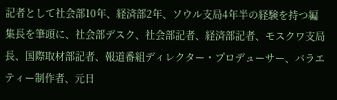記者として社会部10年、経済部2年、ソウル支局4年半の経験を持つ編集長を筆頭に、社会部デスク、社会部記者、経済部記者、モスクワ支局長、国際取材部記者、報道番組ディレクター・プロデューサー、バラエティー制作者、元日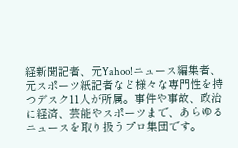経新聞記者、元Yahoo!ニュース編集者、元スポーツ紙記者など様々な専門性を持つデスク11人が所属。事件や事故、政治に経済、芸能やスポーツまで、あらゆるニュースを取り扱うプロ集団です。